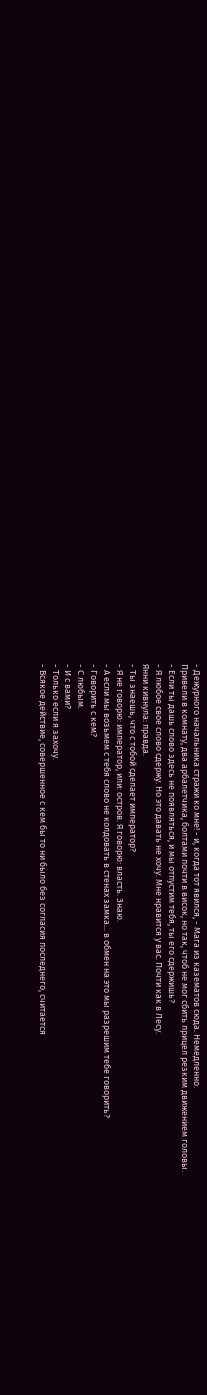- Дежурного начальника стражи ко мне! - и, когда тот явился, - Мага из казематов сюда. Немедленно.
Привели в комнату, два арбалетчика, болтами почти в висок, но так, чтоб не мог сбить прицел резким движением головы.
- Если ты дашь слово здесь не появляться, и мы отпустим тебя, ты его сдержишь?
- Я любое свое слово сдержу. Но это давать не хочу. Мне нравится у вас. Почти как в Лесу.
Янни кивнула: правда.
- Ты знаешь, что с тобой сделает император?
- Я не говорю: император, или: остров. Я говорю: власть. Знаю.
- А если мы возьмем с тебя слово не колдовать в стенах замка... в обмен на это мы разрешим тебе говорить?
- Говорить с кем?
- С любым.
- И с вами?
- Только если я захочу.
- Всякое действие, совершенное с кем бы то ни было без согласия последнего, считается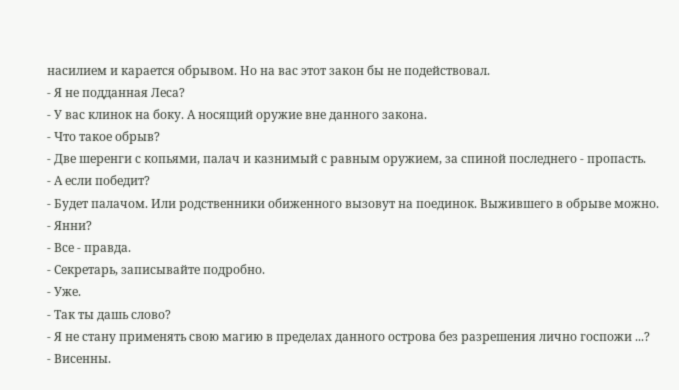насилием и карается обрывом. Но на вас этот закон бы не подействовал.
- Я не подданная Леса?
- У вас клинок на боку. А носящий оружие вне данного закона.
- Что такое обрыв?
- Две шеренги с копьями, палач и казнимый с равным оружием, за спиной последнего - пропасть.
- А если победит?
- Будет палачом. Или родственники обиженного вызовут на поединок. Выжившего в обрыве можно.
- Янни?
- Все - правда.
- Секретарь, записывайте подробно.
- Уже.
- Так ты дашь слово?
- Я не стану применять свою магию в пределах данного острова без разрешения лично госпожи ...?
- Висенны.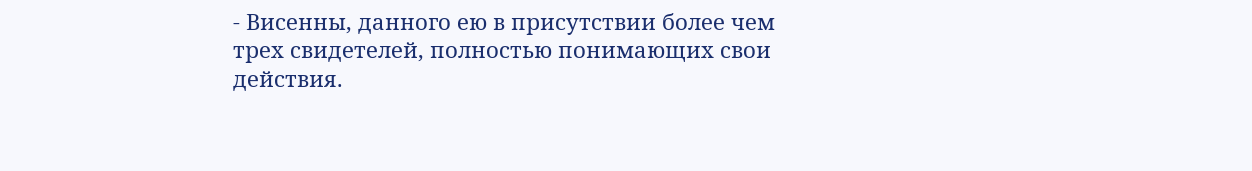- Висенны, данного ею в присутствии более чем трех свидетелей, полностью понимающих свои действия.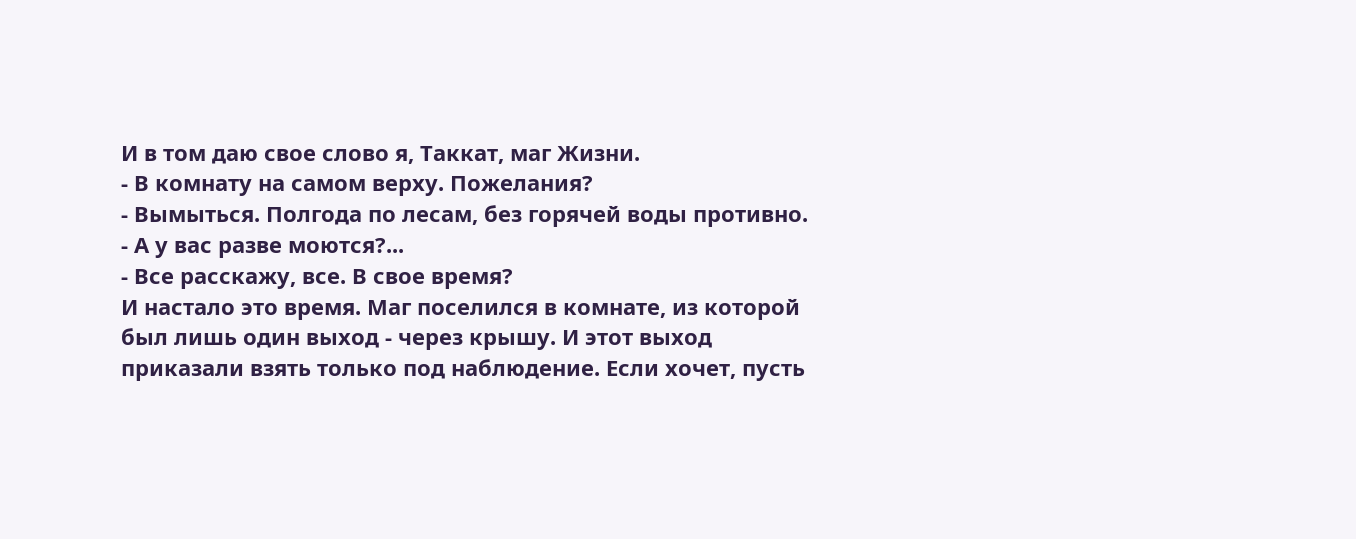И в том даю свое слово я, Таккат, маг Жизни.
- В комнату на самом верху. Пожелания?
- Вымыться. Полгода по лесам, без горячей воды противно.
- А у вас разве моются?...
- Все расскажу, все. В свое время?
И настало это время. Маг поселился в комнате, из которой был лишь один выход - через крышу. И этот выход приказали взять только под наблюдение. Если хочет, пусть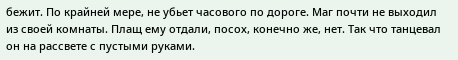бежит. По крайней мере, не убьет часового по дороге. Маг почти не выходил из своей комнаты. Плащ ему отдали, посох, конечно же, нет. Так что танцевал он на рассвете с пустыми руками.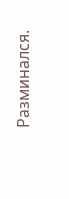Разминался.